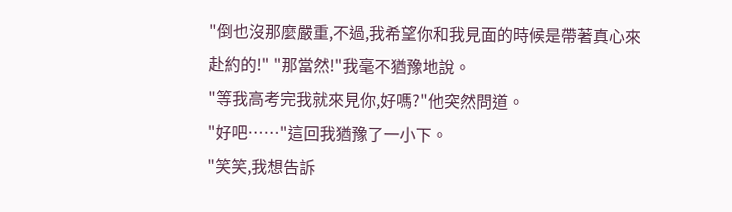"倒也沒那麼嚴重,不過,我希望你和我見面的時候是帶著真心來赴約的!" "那當然!"我毫不猶豫地說。
"等我高考完我就來見你,好嗎?"他突然問道。
"好吧……"這回我猶豫了一小下。
"笑笑,我想告訴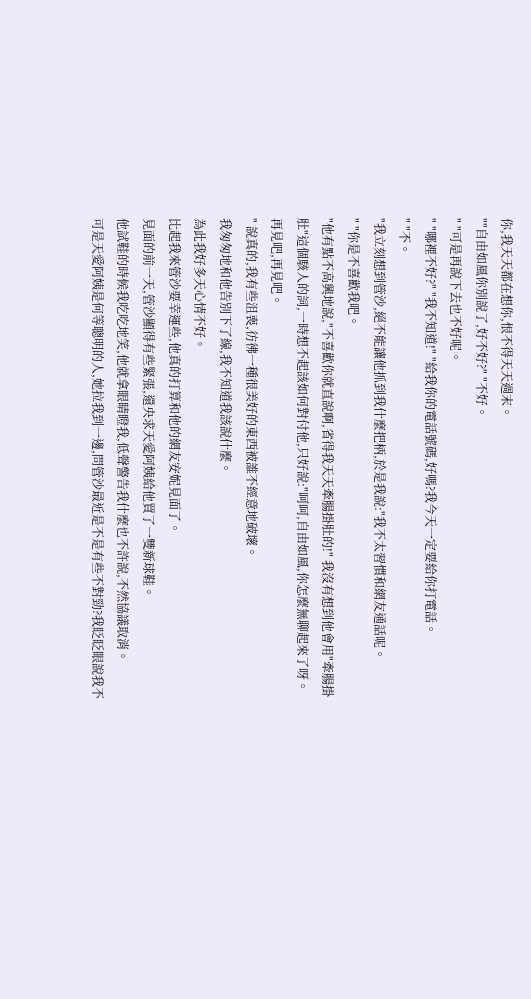你,我天天都在想你,恨不得天天週末。
""自由如風你別說了,好不好?" "不好。
" "可是再說下去也不好呢。
" "哪裡不好?" "我不知道!" "給我你的電話號碼,好嗎?我今天一定要給你打電話。
" "不。
"我立刻想到管沙,絕不能讓他抓到我什麼把柄,於是我說:"我不太習慣和網友通話呢。
" "你是不喜歡我吧。
"他有點不高興地說,"不喜歡你就直說啊,省得我天天牽腸掛肚的!" 我沒有想到他會用"牽腸掛肚"這個駭人的詞,一時想不起該如何對付他,只好說:"呵呵,自由如風,你怎麼無聊起來了呀。
再見吧,再見吧。
" 說真的,我有些沮喪,彷彿一種很美好的東西被誰不經意地破壞。
我匆匆地和他告別下了線,我不知道我該說什麼。
為此我好多天心情不好。
比起我來管沙要幸運些,他真的打算和他的網友安妮見面了。
見面的前一天,管沙顯得有些緊張,還央求天愛阿姨給他買了一雙新球鞋。
他試鞋的時候我吃吃地笑,他就拿眼睛瞪我,低聲警告我什麼也不許說,不然協議取消。
可是天愛阿姨是何等聰明的人,她拉我到一邊,問管沙最近是不是有些不對勁?我眨眨眼說我不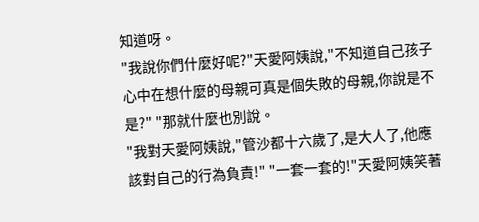知道呀。
"我說你們什麼好呢?"天愛阿姨說,"不知道自己孩子心中在想什麼的母親可真是個失敗的母親,你說是不是?" "那就什麼也別說。
"我對天愛阿姨說,"管沙都十六歲了,是大人了,他應該對自己的行為負責!" "一套一套的!"天愛阿姨笑著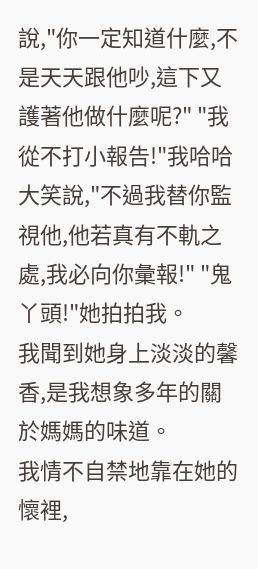說,"你一定知道什麼,不是天天跟他吵,這下又護著他做什麼呢?" "我從不打小報告!"我哈哈大笑說,"不過我替你監視他,他若真有不軌之處,我必向你彙報!" "鬼丫頭!"她拍拍我。
我聞到她身上淡淡的馨香,是我想象多年的關於媽媽的味道。
我情不自禁地靠在她的懷裡,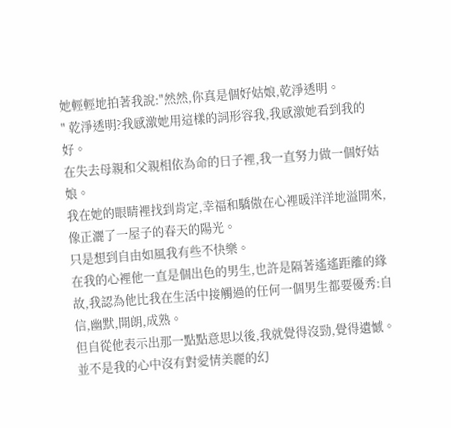她輕輕地拍著我說:"然然,你真是個好姑娘,乾淨透明。
" 乾淨透明?我感激她用這樣的詞形容我,我感激她看到我的好。
在失去母親和父親相依為命的日子裡,我一直努力做一個好姑娘。
我在她的眼睛裡找到肯定,幸福和驕傲在心裡暖洋洋地溢開來,像正灑了一屋子的春天的陽光。
只是想到自由如風我有些不快樂。
在我的心裡他一直是個出色的男生,也許是隔著遙遙距離的緣故,我認為他比我在生活中接觸過的任何一個男生都要優秀:自信,幽默,開朗,成熟。
但自從他表示出那一點點意思以後,我就覺得沒勁,覺得遺憾。
並不是我的心中沒有對愛情美麗的幻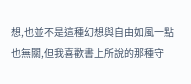想,也並不是這種幻想與自由如風一點也無關,但我喜歡書上所說的那種守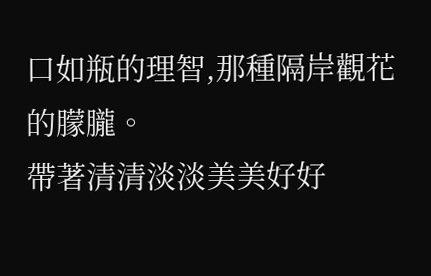口如瓶的理智,那種隔岸觀花的朦朧。
帶著清清淡淡美美好好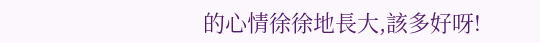的心情徐徐地長大,該多好呀!